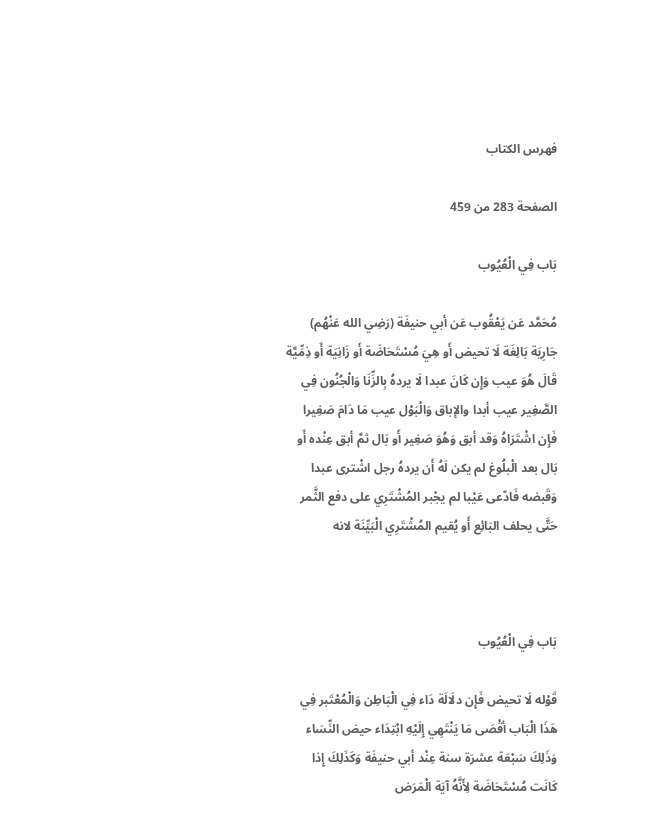فهرس الكتاب

الصفحة 283 من 459

بَاب فِي الْعُيُوب

مُحَمَّد عَن يَعْقُوب عَن أبي حنيفَة (رَضِي الله عَنْهُم) جَارِيَة بَالِغَة لَا تحيض أَو هِيَ مُسْتَحَاضَة أَو زَانِيَة أَو ذِمِّيَّة قَالَ هُوَ عيب وَإِن كَانَ عبدا لَا يردهُ بِالزِّنَا وَالْجُنُون فِي الصَّغِير عيب أبدا والإباق وَالْبَوْل عيب مَا دَامَ صَغِيرا فَإِن اشْتَرَاهُ وَقد أبق وَهُوَ صَغِير أَو بَال ثمَّ أبق عِنْده أَو بَال بعد الْبلُوغ لم يكن لَهُ أَن يردهُ رجل اشْترى عبدا وَقَبضه فَادّعى عَيْبا لم يجْبر المُشْتَرِي على دفع الثَّمر حَتَّى يحلف البَائِع أَو يُقيم المُشْتَرِي الْبَيِّنَة لانه



بَاب فِي الْعُيُوب

قَوْله لَا تحيض فَإِن دلَالَة دَاء فِي الْبَاطِن وَالْمُعْتَبر فِي هَذَا الْبَاب أقْصَى مَا يَنْتَهِي إِلَيْهِ ابْتِدَاء حيض النِّسَاء وَذَلِكَ سَبْعَة عشرَة سنة عِنْد أبي حنيفَة وَكَذَلِكَ إِذا كَانَت مُسْتَحَاضَة لِأَنَّهُ آيَة الْمَرَض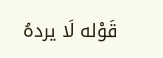قَوْله لَا يردهُ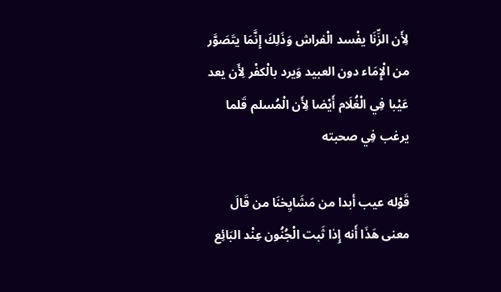لِأَن الزِّنَا يفْسد الْفراش وَذَلِكَ إِنَّمَا يتَصَوَّر من الْإِمَاء دون العبيد وَيرد بالْكفْر لِأَن يعد عَيْبا فِي الْغُلَام أَيْضا لِأَن الْمُسلم قَلما يرغب فِي صحبته

قَوْله عيب أبدا من مَشَايِخنَا من قَالَ معنى هَذَا أَنه إِذا ثَبت الْجُنُون عِنْد البَائِع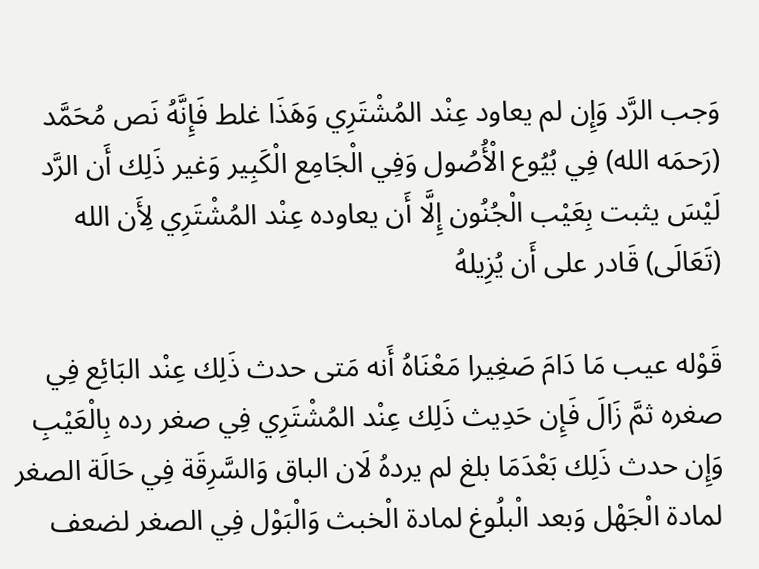وَجب الرَّد وَإِن لم يعاود عِنْد المُشْتَرِي وَهَذَا غلط فَإِنَّهُ نَص مُحَمَّد (رَحمَه الله) فِي بُيُوع الْأُصُول وَفِي الْجَامِع الْكَبِير وَغير ذَلِك أَن الرَّد لَيْسَ يثبت بِعَيْب الْجُنُون إِلَّا أَن يعاوده عِنْد المُشْتَرِي لِأَن الله (تَعَالَى) قَادر على أَن يُزِيلهُ

قَوْله عيب مَا دَامَ صَغِيرا مَعْنَاهُ أَنه مَتى حدث ذَلِك عِنْد البَائِع فِي صغره ثمَّ زَالَ فَإِن حَدِيث ذَلِك عِنْد المُشْتَرِي فِي صغر رده بِالْعَيْبِ وَإِن حدث ذَلِك بَعْدَمَا بلغ لم يردهُ لَان الباق وَالسَّرِقَة فِي حَالَة الصغر لمادة الْجَهْل وَبعد الْبلُوغ لمادة الْخبث وَالْبَوْل فِي الصغر لضعف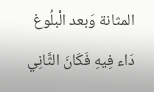المثانة وَبعد الْبلُوغ دَاء فِيهِ فَكَانَ الثَّانِي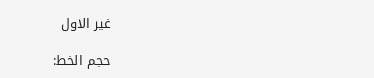غير الاول

حجم الخط: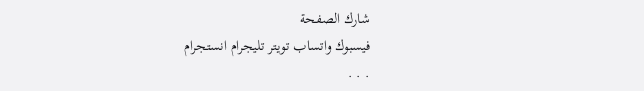شارك الصفحة
فيسبوك واتساب تويتر تليجرام انستجرام
. . .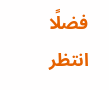فضلًا انتظر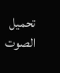تحميل الصوت